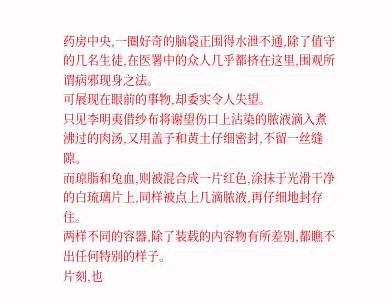药房中央,一圈好奇的脑袋正围得水泄不通,除了值守的几名生徒,在医署中的众人几乎都挤在这里,围观所谓病邪现身之法。
可展现在眼前的事物,却委实令人失望。
只见李明夷借纱布将谢望伤口上沾染的脓液滴入煮沸过的肉汤,又用盖子和黄土仔细密封,不留一丝缝隙。
而琼脂和兔血,则被混合成一片红色,涂抹于光滑干净的白琉璃片上,同样被点上几滴脓液,再仔细地封存住。
两样不同的容器,除了装载的内容物有所差别,都瞧不出任何特别的样子。
片刻,也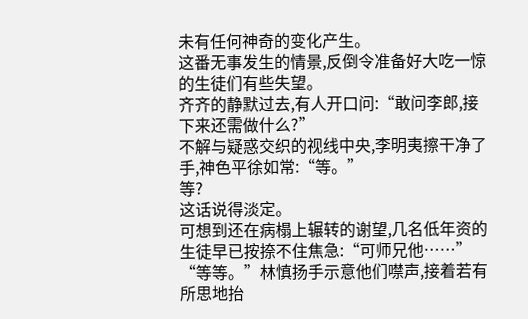未有任何神奇的变化产生。
这番无事发生的情景,反倒令准备好大吃一惊的生徒们有些失望。
齐齐的静默过去,有人开口问:“敢问李郎,接下来还需做什么?”
不解与疑惑交织的视线中央,李明夷擦干净了手,神色平徐如常:“等。”
等?
这话说得淡定。
可想到还在病榻上辗转的谢望,几名低年资的生徒早已按捺不住焦急:“可师兄他……”
“等等。”林慎扬手示意他们噤声,接着若有所思地抬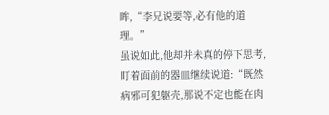眸,“李兄说要等,必有他的道理。”
虽说如此,他却并未真的停下思考,盯着面前的器皿继续说道:“既然病邪可犯躯壳,那说不定也能在肉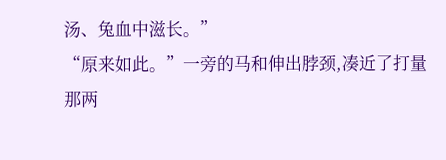汤、兔血中滋长。”
“原来如此。”一旁的马和伸出脖颈,凑近了打量那两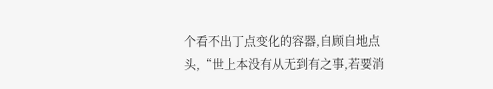个看不出丁点变化的容器,自顾自地点头,“世上本没有从无到有之事,若要消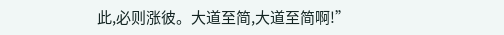此,必则涨彼。大道至简,大道至简啊!”